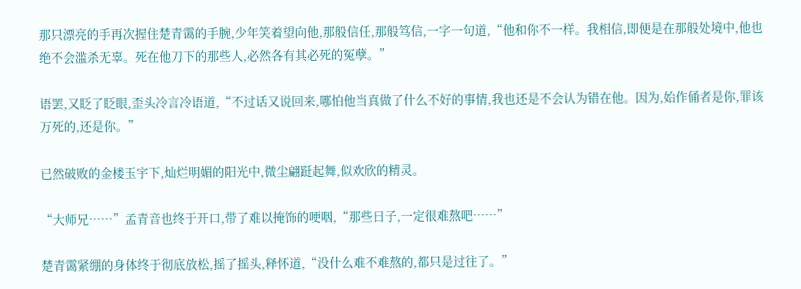那只漂亮的手再次握住楚青霭的手腕,少年笑着望向他,那般信任,那般笃信,一字一句道,“他和你不一样。我相信,即便是在那般处境中,他也绝不会滥杀无辜。死在他刀下的那些人,必然各有其必死的冤孽。”

语罢,又眨了眨眼,歪头冷言冷语道,“不过话又说回来,哪怕他当真做了什么不好的事情,我也还是不会认为错在他。因为,始作俑者是你,罪该万死的,还是你。”

已然破败的金楼玉宇下,灿烂明媚的阳光中,微尘翩跹起舞,似欢欣的精灵。

“大师兄……”孟青音也终于开口,带了难以掩饰的哽咽,“那些日子,一定很难熬吧……”

楚青霭紧绷的身体终于彻底放松,摇了摇头,释怀道,“没什么难不难熬的,都只是过往了。”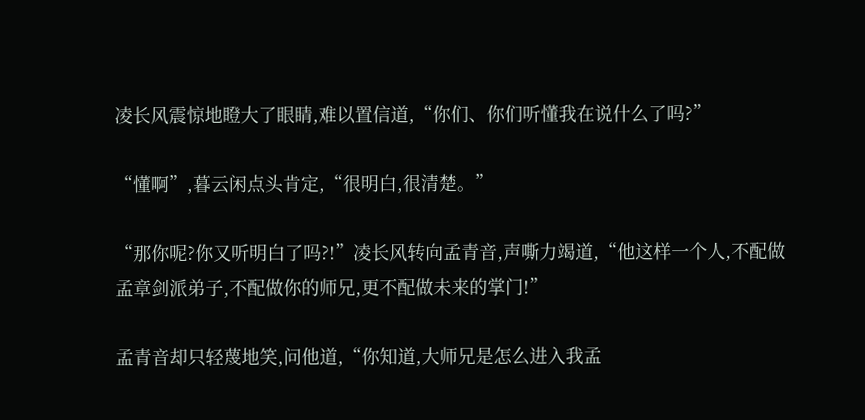凌长风震惊地瞪大了眼睛,难以置信道,“你们、你们听懂我在说什么了吗?”

“懂啊”,暮云闲点头肯定,“很明白,很清楚。”

“那你呢?你又听明白了吗?!”凌长风转向孟青音,声嘶力竭道,“他这样一个人,不配做孟章剑派弟子,不配做你的师兄,更不配做未来的掌门!”

孟青音却只轻蔑地笑,问他道,“你知道,大师兄是怎么进入我孟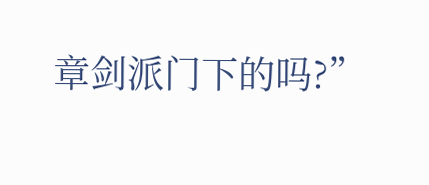章剑派门下的吗?”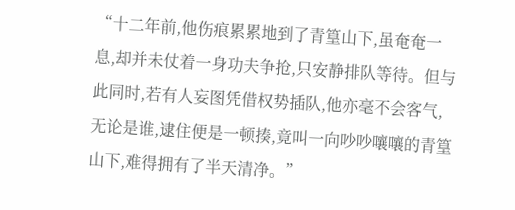“十二年前,他伤痕累累地到了青篁山下,虽奄奄一息,却并未仗着一身功夫争抢,只安静排队等待。但与此同时,若有人妄图凭借权势插队,他亦毫不会客气,无论是谁,逮住便是一顿揍,竟叫一向吵吵嚷嚷的青篁山下,难得拥有了半天清净。”